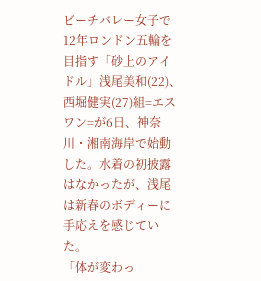ビーチバレー女子で12年ロンドン五輪を目指す「砂上のアイドル」浅尾美和(22)、西堀健実(27)組=エスワン=が6日、神奈川・湘南海岸で始動した。水着の初披露はなかったが、浅尾は新春のボディーに手応えを感じていた。
「体が変わっ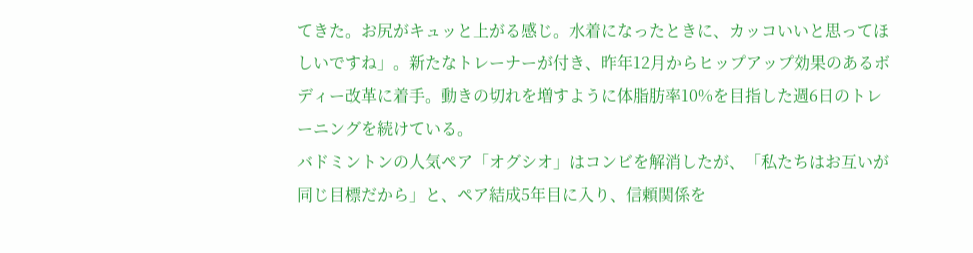てきた。お尻がキュッと上がる感じ。水着になったときに、カッコいいと思ってほしいですね」。新たなトレーナーが付き、昨年12月からヒップアップ効果のあるボディー改革に着手。動きの切れを増すように体脂肪率10%を目指した週6日のトレーニングを続けている。
バドミントンの人気ペア「オグシオ」はコンビを解消したが、「私たちはお互いが同じ目標だから」と、ペア結成5年目に入り、信頼関係を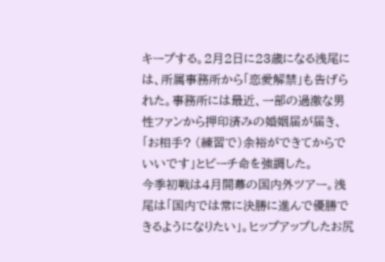キープする。2月2日に23歳になる浅尾には、所属事務所から「恋愛解禁」も告げられた。事務所には最近、一部の過激な男性ファンから押印済みの婚姻届が届き、「お相手? (練習で)余裕ができてからでいいです」とビーチ命を強調した。
今季初戦は4月開幕の国内外ツアー。浅尾は「国内では常に決勝に進んで優勝できるようになりたい」。ヒップアップしたお尻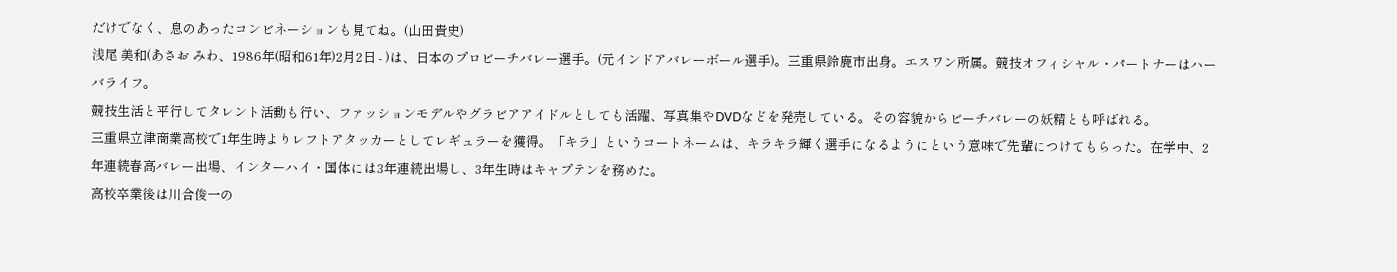だけでなく、息のあったコンビネーションも見てね。(山田貴史)
浅尾 美和(あさお みわ、1986年(昭和61年)2月2日 - )は、日本のプロビーチバレー選手。(元インドアバレーボール選手)。三重県鈴鹿市出身。エスワン所属。競技オフィシャル・パートナーはハーバライフ。
競技生活と平行してタレント活動も行い、ファッションモデルやグラビアアイドルとしても活躍、写真集やDVDなどを発売している。その容貌からビーチバレーの妖精とも呼ばれる。
三重県立津商業高校で1年生時よりレフトアタッカーとしてレギュラーを獲得。「キラ」というコートネームは、キラキラ輝く選手になるようにという意味で先輩につけてもらった。在学中、2年連続春高バレー出場、インターハイ・国体には3年連続出場し、3年生時はキャプテンを務めた。
高校卒業後は川合俊一の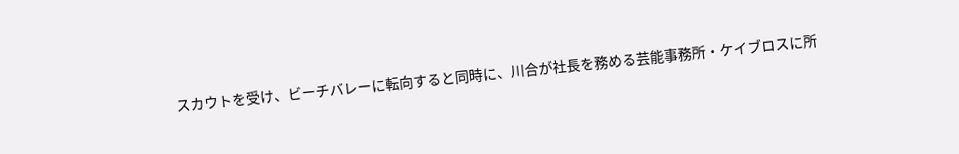スカウトを受け、ビーチバレーに転向すると同時に、川合が社長を務める芸能事務所・ケイブロスに所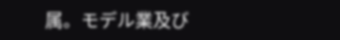属。モデル業及び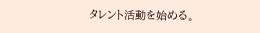タレント活動を始める。